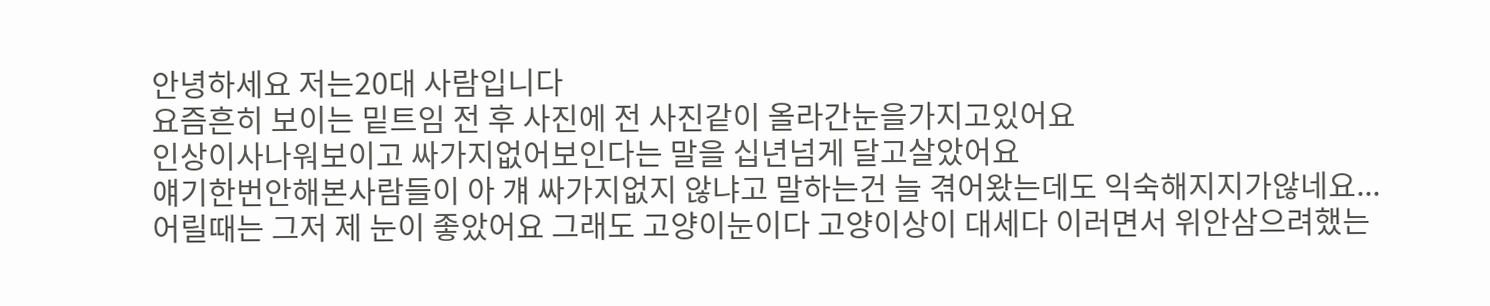안녕하세요 저는20대 사람입니다
요즘흔히 보이는 밑트임 전 후 사진에 전 사진같이 올라간눈을가지고있어요
인상이사나워보이고 싸가지없어보인다는 말을 십년넘게 달고살았어요
얘기한번안해본사람들이 아 걔 싸가지없지 않냐고 말하는건 늘 겪어왔는데도 익숙해지지가않네요...
어릴때는 그저 제 눈이 좋았어요 그래도 고양이눈이다 고양이상이 대세다 이러면서 위안삼으려했는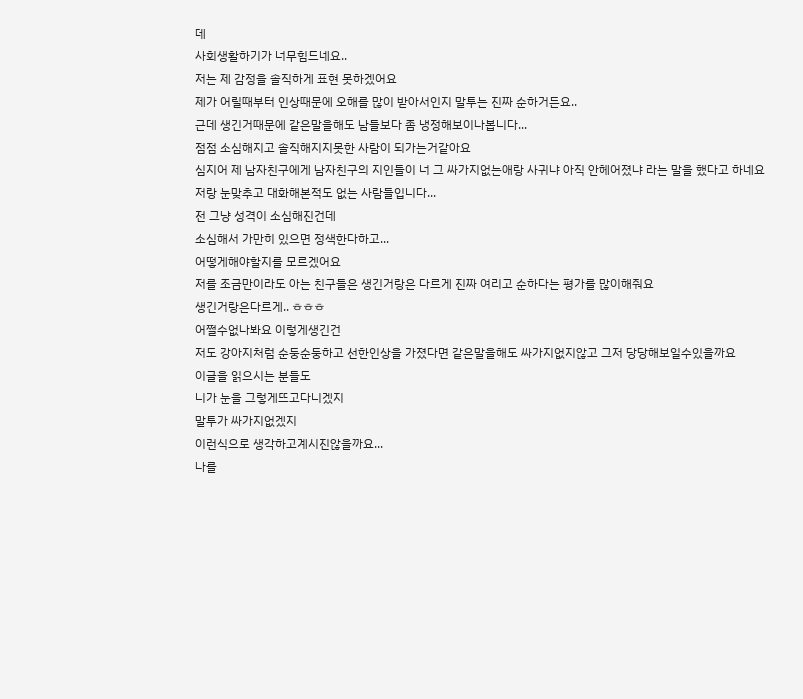데
사회생활하기가 너무힘드네요..
저는 제 감정을 솔직하게 표현 못하겠어요
제가 어릴때부터 인상때문에 오해를 많이 받아서인지 말투는 진짜 순하거든요..
근데 생긴거때문에 같은말을해도 남들보다 좀 냉정해보이나봅니다...
점점 소심해지고 솔직해지지못한 사람이 되가는거같아요
심지어 제 남자친구에게 남자친구의 지인들이 너 그 싸가지없는애랑 사귀냐 아직 안헤어졌냐 라는 말을 했다고 하네요
저랑 눈맞추고 대화해본적도 없는 사람들입니다...
전 그냥 성격이 소심해진건데
소심해서 가만히 있으면 정색한다하고...
어떻게해야할지를 모르겠어요
저를 조금만이라도 아는 친구들은 생긴거랑은 다르게 진짜 여리고 순하다는 평가를 많이해줘요
생긴거랑은다르게.. ㅎㅎㅎ
어쩔수없나봐요 이렇게생긴건
저도 강아지처럼 순둥순둥하고 선한인상을 가졌다면 같은말을해도 싸가지없지않고 그저 당당해보일수있을까요
이글을 읽으시는 분들도
니가 눈을 그렇게뜨고다니겠지
말투가 싸가지없겠지
이런식으로 생각하고계시진않을까요...
나를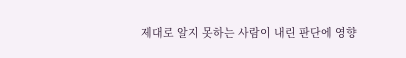제대로 알지 못하는 사람이 내린 판단에 영향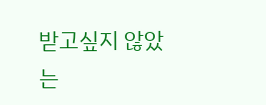받고싶지 않았는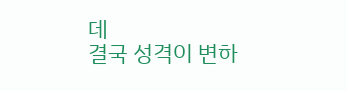데
결국 성격이 변하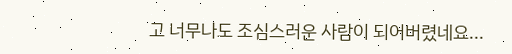고 너무나도 조심스러운 사람이 되어버렸네요...